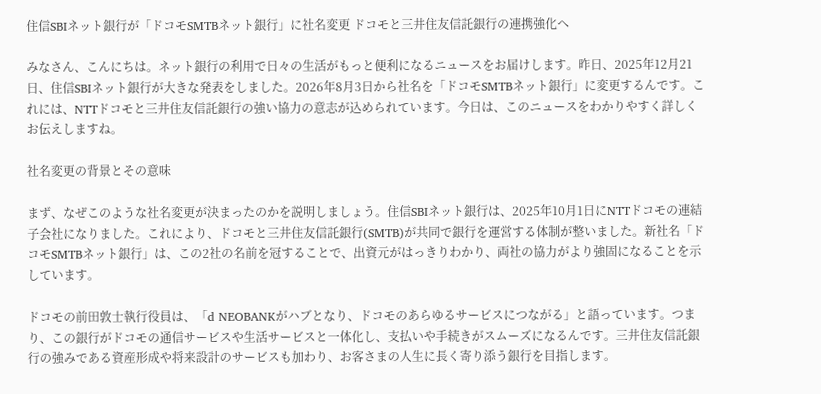住信SBIネット銀行が「ドコモSMTBネット銀行」に社名変更 ドコモと三井住友信託銀行の連携強化へ

みなさん、こんにちは。ネット銀行の利用で日々の生活がもっと便利になるニュースをお届けします。昨日、2025年12月21日、住信SBIネット銀行が大きな発表をしました。2026年8月3日から社名を「ドコモSMTBネット銀行」に変更するんです。これには、NTTドコモと三井住友信託銀行の強い協力の意志が込められています。今日は、このニュースをわかりやすく詳しくお伝えしますね。

社名変更の背景とその意味

まず、なぜこのような社名変更が決まったのかを説明しましょう。住信SBIネット銀行は、2025年10月1日にNTTドコモの連結子会社になりました。これにより、ドコモと三井住友信託銀行(SMTB)が共同で銀行を運営する体制が整いました。新社名「ドコモSMTBネット銀行」は、この2社の名前を冠することで、出資元がはっきりわかり、両社の協力がより強固になることを示しています。

ドコモの前田敦士執行役員は、「d NEOBANKがハブとなり、ドコモのあらゆるサービスにつながる」と語っています。つまり、この銀行がドコモの通信サービスや生活サービスと一体化し、支払いや手続きがスムーズになるんです。三井住友信託銀行の強みである資産形成や将来設計のサービスも加わり、お客さまの人生に長く寄り添う銀行を目指します。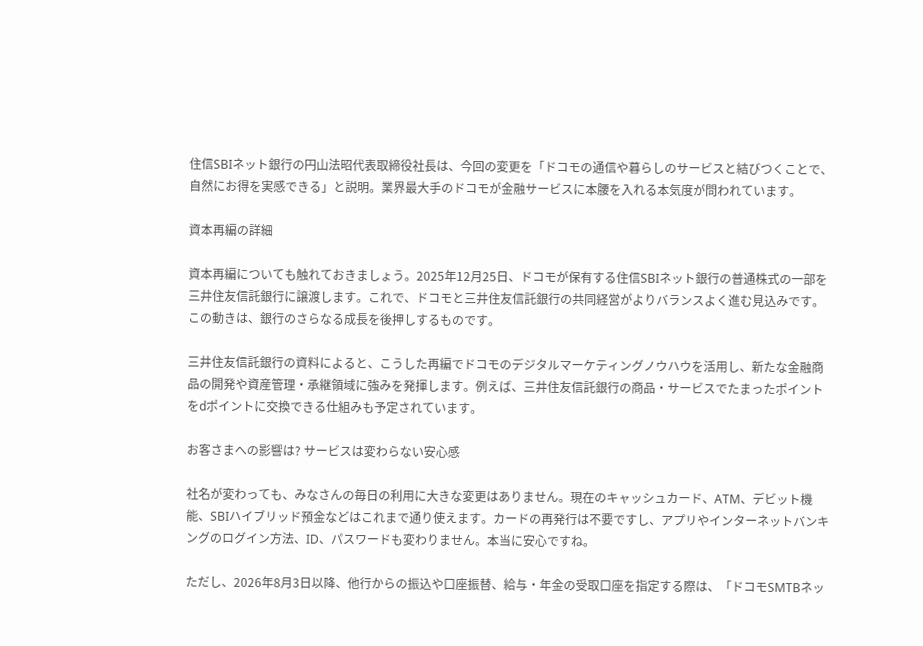住信SBIネット銀行の円山法昭代表取締役社長は、今回の変更を「ドコモの通信や暮らしのサービスと結びつくことで、自然にお得を実感できる」と説明。業界最大手のドコモが金融サービスに本腰を入れる本気度が問われています。

資本再編の詳細

資本再編についても触れておきましょう。2025年12月25日、ドコモが保有する住信SBIネット銀行の普通株式の一部を三井住友信託銀行に譲渡します。これで、ドコモと三井住友信託銀行の共同経営がよりバランスよく進む見込みです。この動きは、銀行のさらなる成長を後押しするものです。

三井住友信託銀行の資料によると、こうした再編でドコモのデジタルマーケティングノウハウを活用し、新たな金融商品の開発や資産管理・承継領域に強みを発揮します。例えば、三井住友信託銀行の商品・サービスでたまったポイントをdポイントに交換できる仕組みも予定されています。

お客さまへの影響は? サービスは変わらない安心感

社名が変わっても、みなさんの毎日の利用に大きな変更はありません。現在のキャッシュカード、ATM、デビット機能、SBIハイブリッド預金などはこれまで通り使えます。カードの再発行は不要ですし、アプリやインターネットバンキングのログイン方法、ID、パスワードも変わりません。本当に安心ですね。

ただし、2026年8月3日以降、他行からの振込や口座振替、給与・年金の受取口座を指定する際は、「ドコモSMTBネッ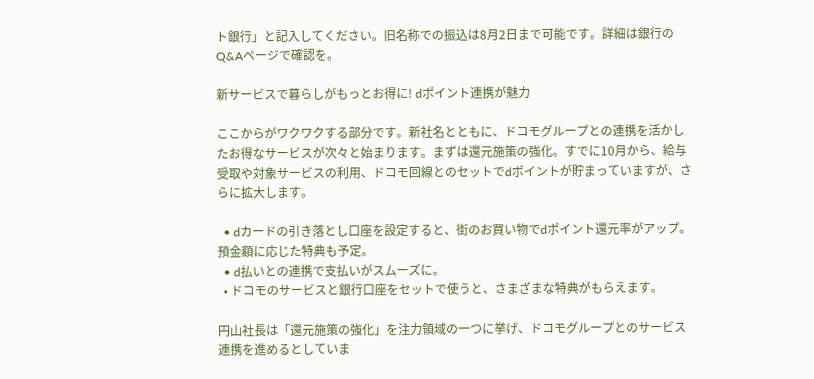ト銀行」と記入してください。旧名称での振込は8月2日まで可能です。詳細は銀行のQ&Aページで確認を。

新サービスで暮らしがもっとお得に! dポイント連携が魅力

ここからがワクワクする部分です。新社名とともに、ドコモグループとの連携を活かしたお得なサービスが次々と始まります。まずは還元施策の強化。すでに10月から、給与受取や対象サービスの利用、ドコモ回線とのセットでdポイントが貯まっていますが、さらに拡大します。

  • dカードの引き落とし口座を設定すると、街のお買い物でdポイント還元率がアップ。預金額に応じた特典も予定。
  • d払いとの連携で支払いがスムーズに。
  • ドコモのサービスと銀行口座をセットで使うと、さまざまな特典がもらえます。

円山社長は「還元施策の強化」を注力領域の一つに挙げ、ドコモグループとのサービス連携を進めるとしていま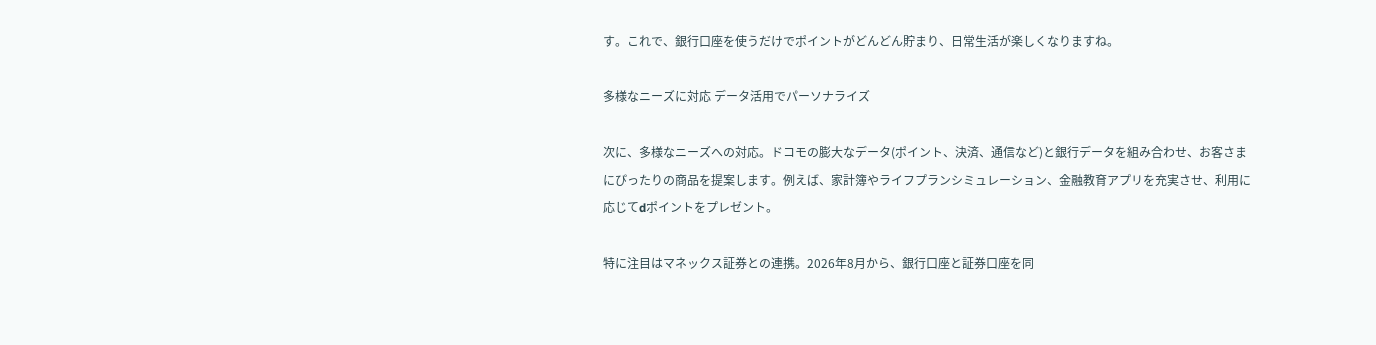す。これで、銀行口座を使うだけでポイントがどんどん貯まり、日常生活が楽しくなりますね。

多様なニーズに対応 データ活用でパーソナライズ

次に、多様なニーズへの対応。ドコモの膨大なデータ(ポイント、決済、通信など)と銀行データを組み合わせ、お客さまにぴったりの商品を提案します。例えば、家計簿やライフプランシミュレーション、金融教育アプリを充実させ、利用に応じてdポイントをプレゼント。

特に注目はマネックス証券との連携。2026年8月から、銀行口座と証券口座を同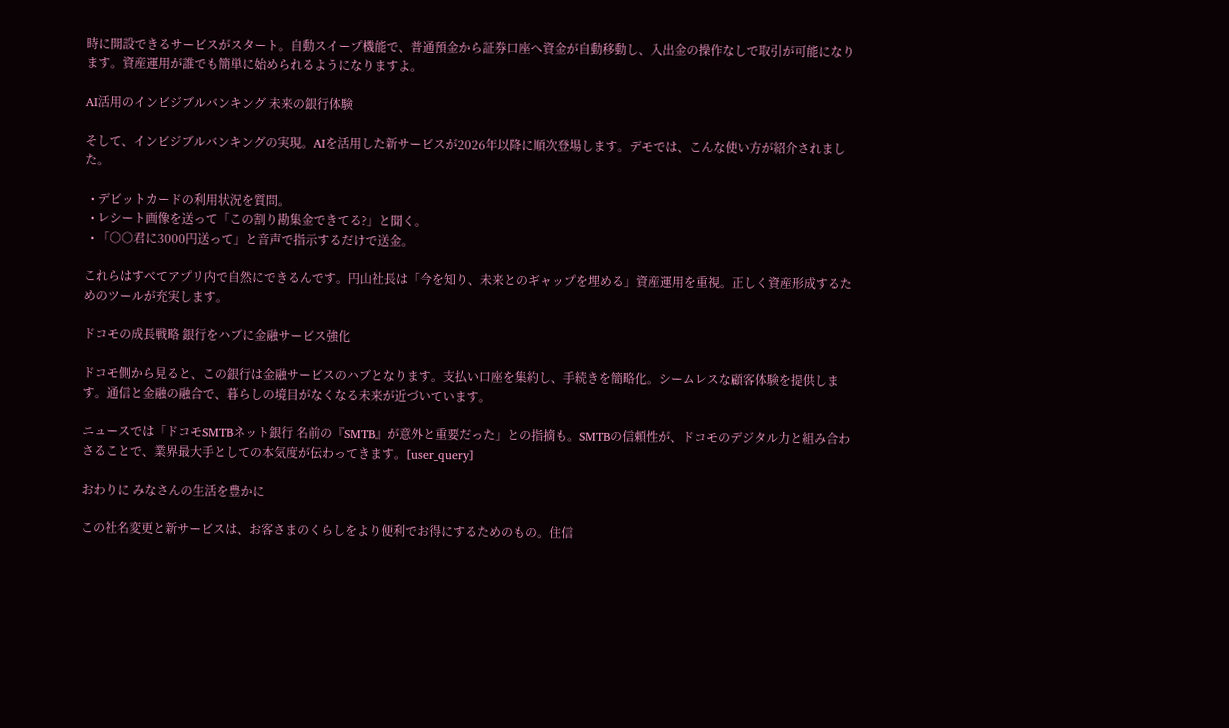時に開設できるサービスがスタート。自動スイープ機能で、普通預金から証券口座へ資金が自動移動し、入出金の操作なしで取引が可能になります。資産運用が誰でも簡単に始められるようになりますよ。

AI活用のインビジブルバンキング 未来の銀行体験

そして、インビジブルバンキングの実現。AIを活用した新サービスが2026年以降に順次登場します。デモでは、こんな使い方が紹介されました。

  • デビットカードの利用状況を質問。
  • レシート画像を送って「この割り勘集金できてる?」と聞く。
  • 「○○君に3000円送って」と音声で指示するだけで送金。

これらはすべてアプリ内で自然にできるんです。円山社長は「今を知り、未来とのギャップを埋める」資産運用を重視。正しく資産形成するためのツールが充実します。

ドコモの成長戦略 銀行をハブに金融サービス強化

ドコモ側から見ると、この銀行は金融サービスのハブとなります。支払い口座を集約し、手続きを簡略化。シームレスな顧客体験を提供します。通信と金融の融合で、暮らしの境目がなくなる未来が近づいています。

ニュースでは「ドコモSMTBネット銀行 名前の『SMTB』が意外と重要だった」との指摘も。SMTBの信頼性が、ドコモのデジタル力と組み合わさることで、業界最大手としての本気度が伝わってきます。[user_query]

おわりに みなさんの生活を豊かに

この社名変更と新サービスは、お客さまのくらしをより便利でお得にするためのもの。住信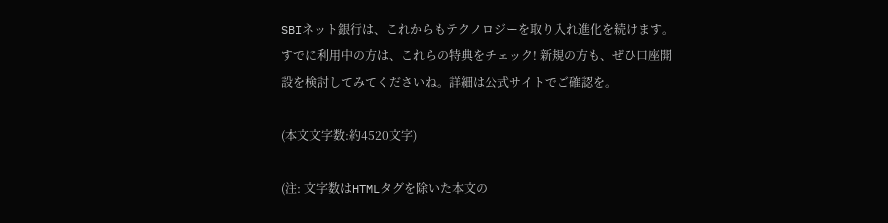SBIネット銀行は、これからもテクノロジーを取り入れ進化を続けます。すでに利用中の方は、これらの特典をチェック! 新規の方も、ぜひ口座開設を検討してみてくださいね。詳細は公式サイトでご確認を。

(本文文字数:約4520文字)

(注: 文字数はHTMLタグを除いた本文の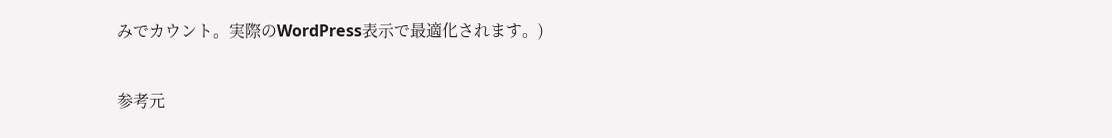みでカウント。実際のWordPress表示で最適化されます。)

参考元